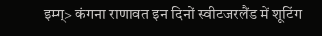इम्ग्> कंगना राणावत इन दिनों स्वीटजरलैंड में शूटिंग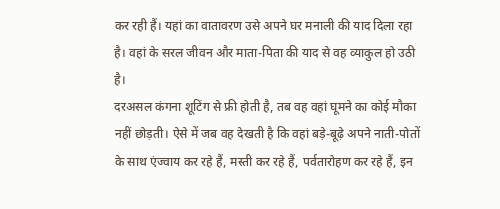कर रही हैं। यहां का वातावरण उसे अपने घर मनाली की याद दिला रहा है। वहां के सरल जीवन और माता-पिता की याद से वह व्याकुल हो उठी है।
दरअसल कंगना शूटिंग से फ्री होती है, तब वह वहां घूमने का कोई मौका नहीं छोड़ती। ऐसे में जब वह देखती है कि वहां बड़े-बूढ़े अपने नाती-पोतों के साथ एंज्वाय कर रहे हैं, मस्ती कर रहे हैं, पर्वतारोहण कर रहे हैं, इन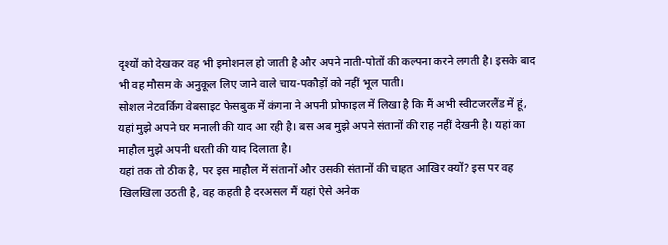दृश्यों को देखकर वह भी इमोशनल हो जाती है और अपने नाती-पोतों की कल्पना करने लगती है। इसके बाद भी वह मौसम के अनुकूल लिए जाने वाले चाय-पकौड़ों को नहीं भूल पाती।
सोशल नेटवर्किग वेबसाइट फेसबुक में कंगना ने अपनी प्रोफाइल में लिखा है कि मैं अभी स्वीटजरलैंड में हूं, यहां मुझे अपने घर मनाली की याद आ रही है। बस अब मुझे अपने संतानों की राह नहीं देखनी है। यहां का माहौल मुझे अपनी धरती की याद दिलाता है।
यहां तक तो ठीक है, पर इस माहौल में संतानों और उसकी संतानों की चाहत आखिर क्यों? इस पर वह खिलखिला उठती है, वह कहती है दरअसल मैं यहां ऐसे अनेक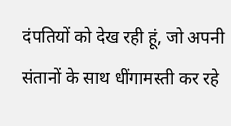दंपतियों को देख रही हूं, जो अपनी संतानों के साथ धींगामस्ती कर रहे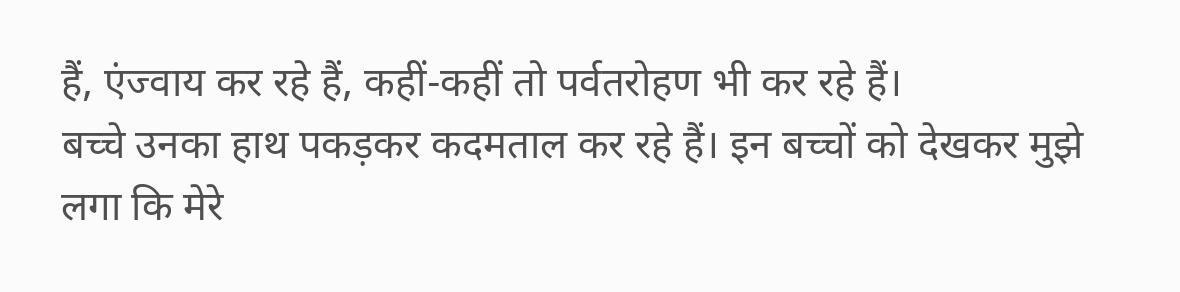हैं, एंज्वाय कर रहे हैं, कहीं-कहीं तो पर्वतरोहण भी कर रहे हैं।
बच्चे उनका हाथ पकड़कर कदमताल कर रहे हैं। इन बच्चों को देखकर मुझे लगा कि मेरे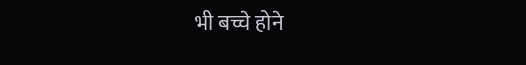भी बच्चे होने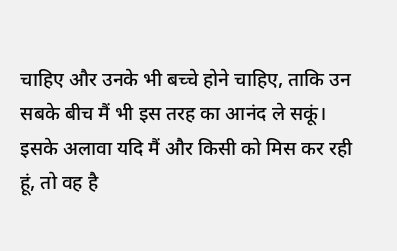चाहिए और उनके भी बच्चे होने चाहिए, ताकि उन सबके बीच मैं भी इस तरह का आनंद ले सकूं। इसके अलावा यदि मैं और किसी को मिस कर रही हूं, तो वह है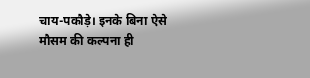चाय-पकौड़े। इनके बिना ऐसे मौसम की कल्पना ही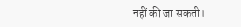नहीं की जा सकती।